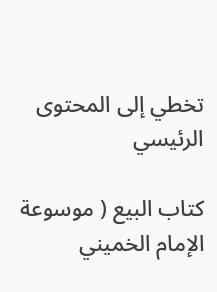تخطي إلى المحتوى الرئيسي

كتاب البيع ( موسوعة الإمام الخميني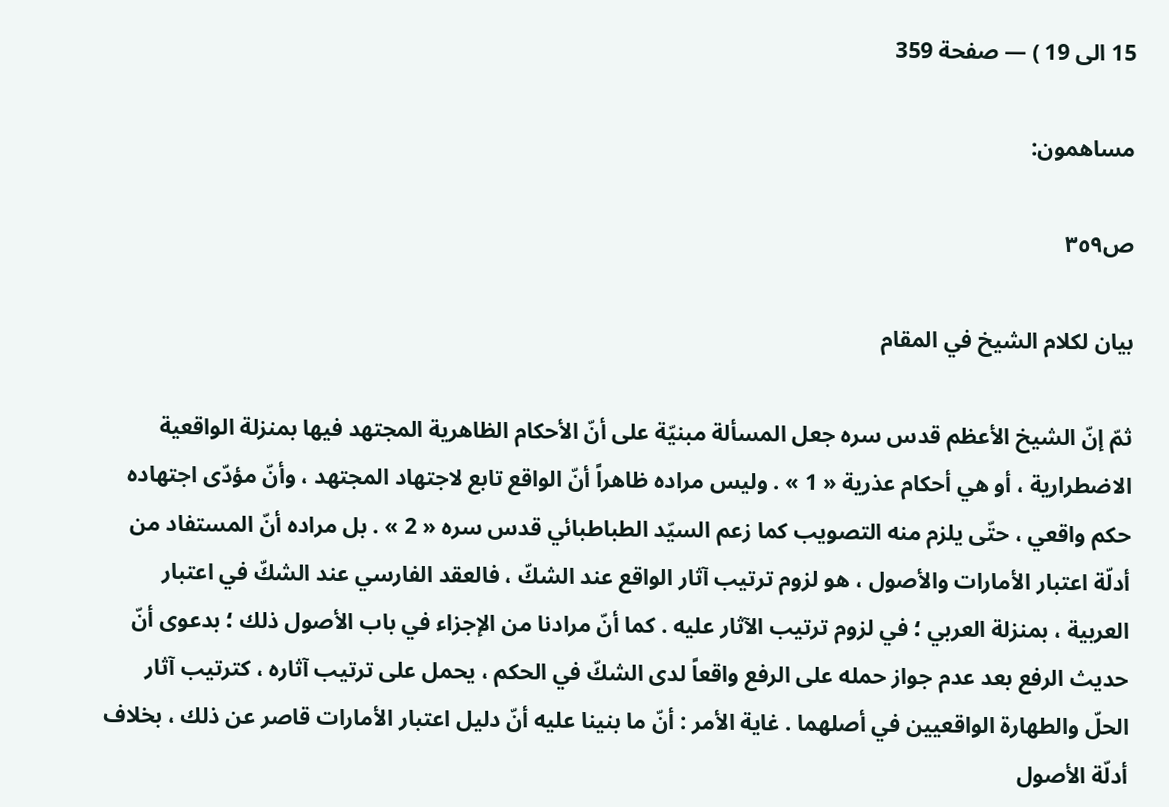15 الى 19 ) — صفحة 359

مساهمون:

ص٣٥٩

بيان لكلام الشيخ في المقام

ثمّ إنّ الشيخ الأعظم قدس سره جعل المسألة مبنيّة على أنّ الأحكام الظاهرية المجتهد فيها بمنزلة الواقعية الاضطرارية ، أو هي أحكام عذرية « 1 » . وليس مراده ظاهراً أنّ الواقع تابع لاجتهاد المجتهد ، وأنّ مؤدّى اجتهاده حكم واقعي ، حتّى يلزم منه التصويب كما زعم السيّد الطباطبائي قدس سره « 2 » . بل مراده أنّ المستفاد من أدلّة اعتبار الأمارات والأصول ، هو لزوم ترتيب آثار الواقع عند الشكّ ، فالعقد الفارسي عند الشكّ في اعتبار العربية ، بمنزلة العربي ؛ في لزوم ترتيب الآثار عليه . كما أنّ مرادنا من الإجزاء في باب الأصول ذلك ؛ بدعوى أنّ حديث الرفع بعد عدم جواز حمله على الرفع واقعاً لدى الشكّ في الحكم ، يحمل على ترتيب آثاره ، كترتيب آثار الحلّ والطهارة الواقعيين في أصلهما . غاية الأمر : أنّ ما بنينا عليه أنّ دليل اعتبار الأمارات قاصر عن ذلك ، بخلاف أدلّة الأصول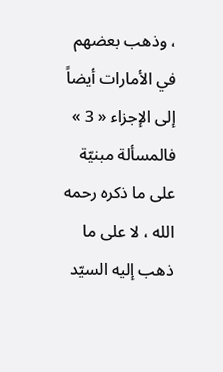، وذهب بعضهم في الأمارات أيضاً إلى الإجزاء « 3 » فالمسألة مبنيّة على ما ذكره رحمه الله ، لا على ما ذهب إليه السيّد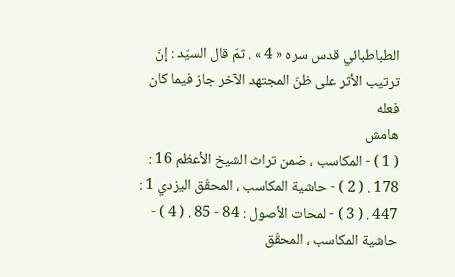الطباطبائي قدس سره « 4 » . ثمّ قال السيّد : إنّ ترتيب الأثر على ظنّ المجتهد الآخر جاز فيما كان فعله
هامش
( 1 ) - المكاسب ، ضمن تراث الشيخ الأعظم 16 : 178 . ( 2 ) - حاشية المكاسب ، المحقّق اليزدي 1 : 447 . ( 3 ) - لمحات الأصول : 84 - 85 . ( 4 ) - حاشية المكاسب ، المحقّق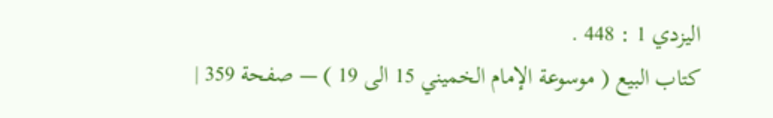اليزدي 1 : 448 .
كتاب البيع ( موسوعة الإمام الخميني 15 الى 19 ) — صفحة 359 |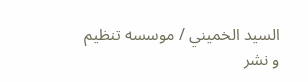السيد الخميني / موسسه تنظيم و نشر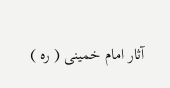آثار امام خمينى ( ره )